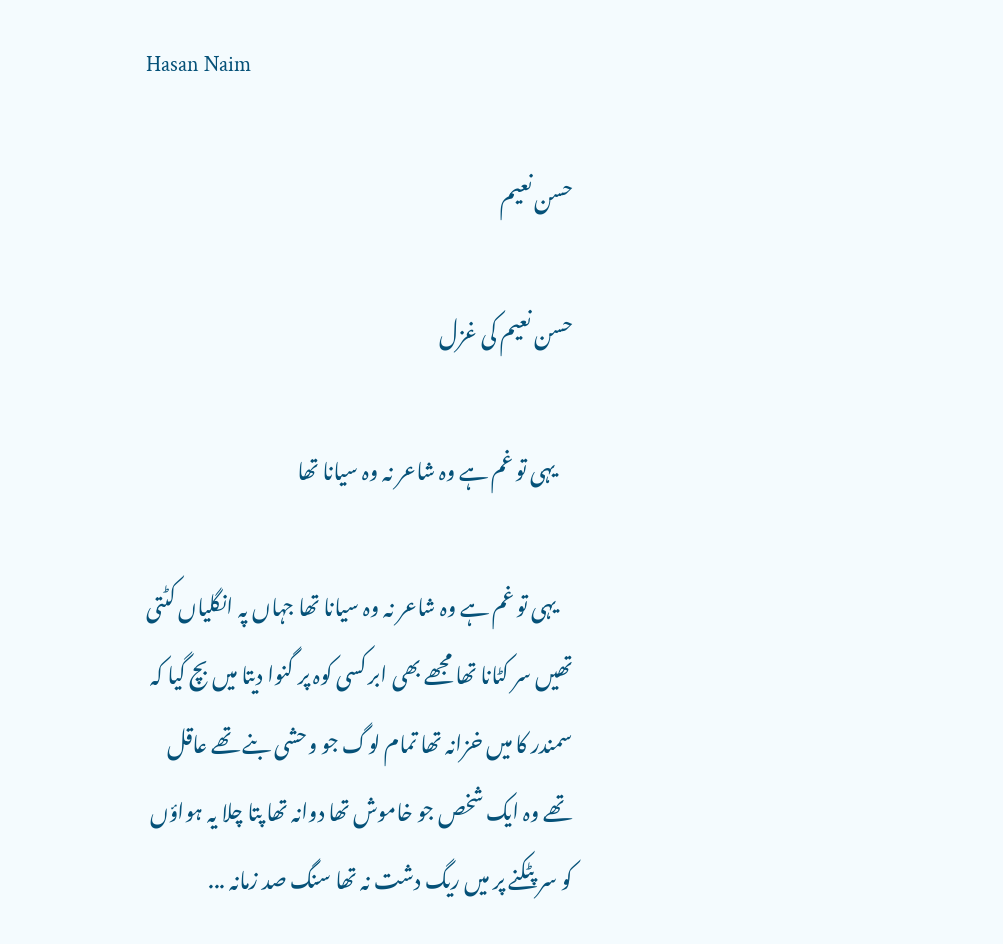Hasan Naim

حسن نعیم

حسن نعیم کی غزل

    یہی تو غم ہے وہ شاعر نہ وہ سیانا تھا

    یہی تو غم ہے وہ شاعر نہ وہ سیانا تھا جہاں پہ انگلیاں کٹتی تھیں سر کٹانا تھا مجھے بھی ابر کسی کوہ پر گنوا دیتا میں بچ گیا کہ سمندر کا میں خزانہ تھا تمام لوگ جو وحشی بنے تھے عاقل تھے وہ ایک شخص جو خاموش تھا دوانہ تھا پتا چلا یہ ہواؤں کو سر پٹکنے پر میں ریگ دشت نہ تھا سنگ صد زمانہ ...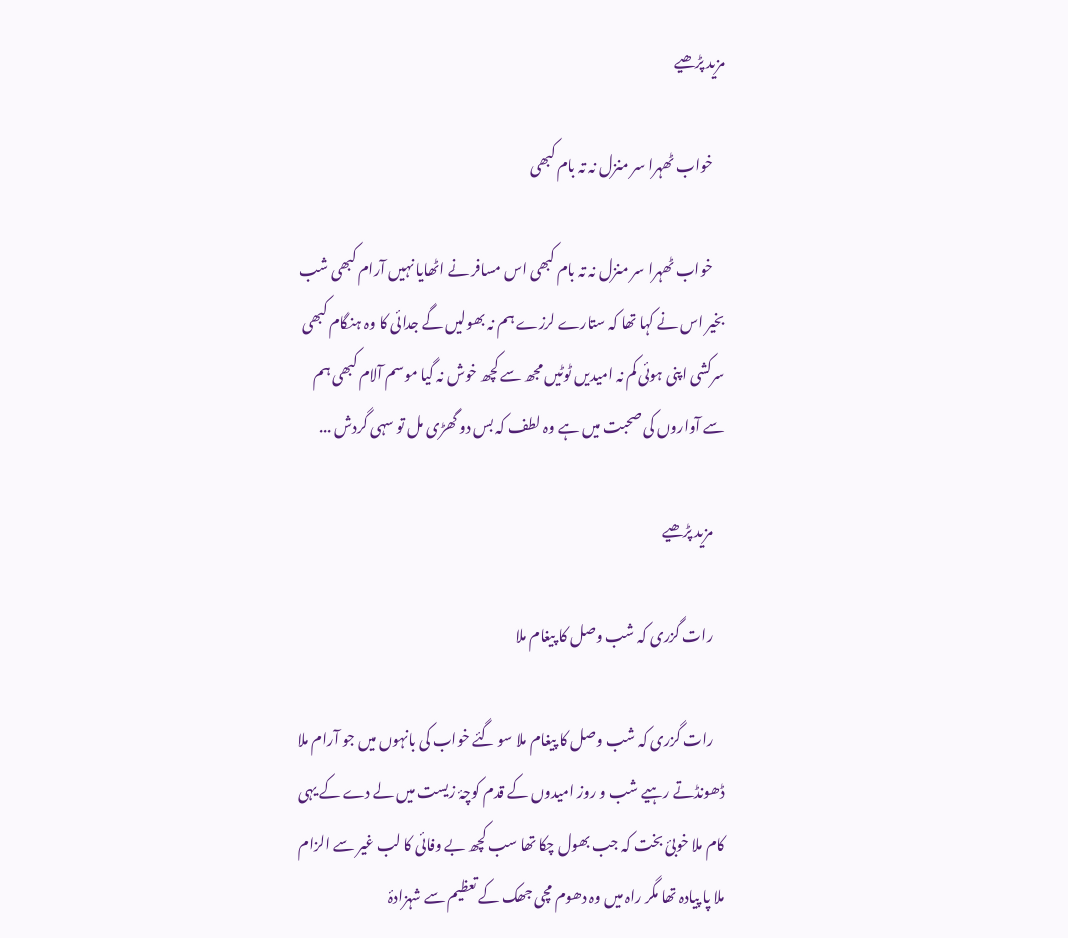مزید پڑھیے

    خواب ٹھہرا سر منزل نہ تہ بام کبھی

    خواب ٹھہرا سر منزل نہ تہ بام کبھی اس مسافر نے اٹھایا نہیں آرام کبھی شب بخیر اس نے کہا تھا کہ ستارے لرزے ہم نہ بھولیں گے جدائی کا وہ ہنگام کبھی سرکشی اپنی ہوئی کم نہ امیدیں ٹوٹیں مجھ سے کچھ خوش نہ گیا موسم آلام کبھی ہم سے آواروں کی صحبت میں ہے وہ لطف کہ بس دو گھڑی مل تو سہی گردش ...

    مزید پڑھیے

    رات گزری کہ شب وصل کا پیغام ملا

    رات گزری کہ شب وصل کا پیغام ملا سو گئے خواب کی بانہوں میں جو آرام ملا ڈھونڈتے رہیے شب و روز امیدوں کے قدم کوچۂ زیست میں لے دے کے یہی کام ملا خوبئ بخت کہ جب بھول چکا تھا سب کچھ بے وفائی کا لب غیر سے الزام ملا پا پیادہ تھا مگر راہ میں وہ دھوم مچی جھک کے تعظیم سے شہزادۂ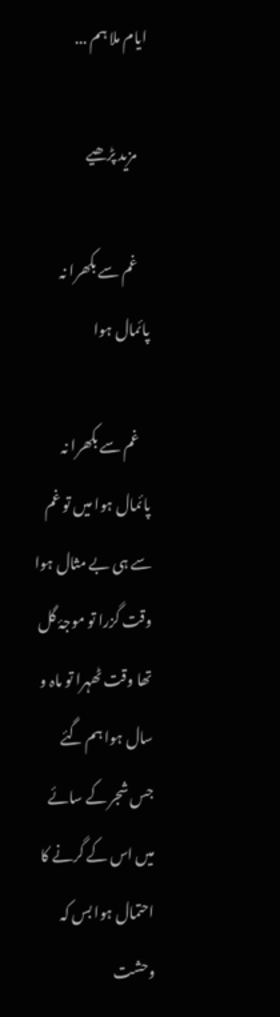ایام ملا ہم ...

    مزید پڑھیے

    غم سے بکھرا نہ پائمال ہوا

    غم سے بکھرا نہ پائمال ہوا میں تو غم سے ہی بے مثال ہوا وقت گزرا تو موجۂ گل تھا وقت ٹھہرا تو ماہ و سال ہوا ہم گئے جس شجر کے سائے میں اس کے گرنے کا احتمال ہوا بس کہ وحشت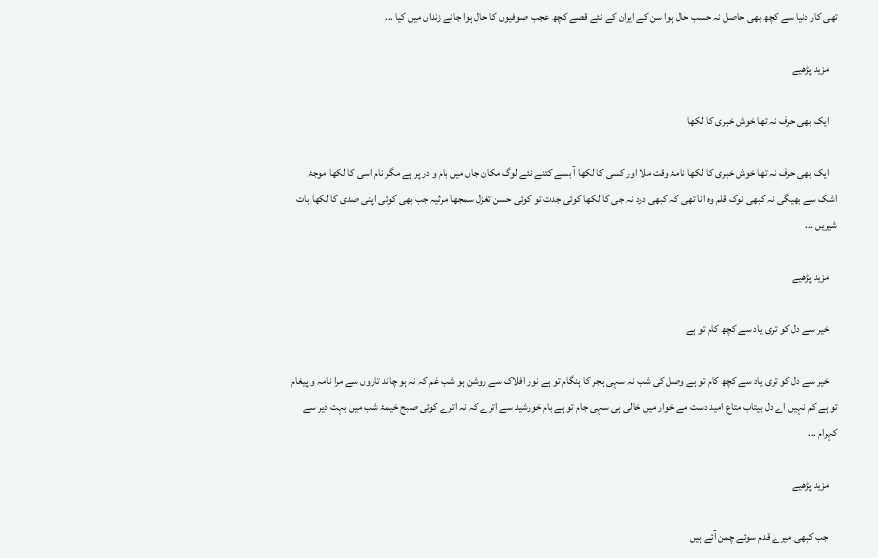تھی کار دنیا سے کچھ بھی حاصل نہ حسب حال ہوا سن کے ایران کے نئے قصے کچھ عجب صوفیوں کا حال ہوا جانے زنداں میں کیا ...

    مزید پڑھیے

    ایک بھی حرف نہ تھا خوش خبری کا لکھا

    ایک بھی حرف نہ تھا خوش خبری کا لکھا نامۂ وقت ملا اور کسی کا لکھا آ بسے کتنے نئے لوگ مکان جاں میں بام و در پر ہے مگر نام اسی کا لکھا موجۂ اشک سے بھیگی نہ کبھی نوک قلم وہ انا تھی کہ کبھی درد نہ جی کا لکھا کوئی جدت تو کوئی حسن تغزل سمجھا مرثیہ جب بھی کوئی اپنی صدی کا لکھا بات شیریں ...

    مزید پڑھیے

    خیر سے دل کو تری یاد سے کچھ کام تو ہے

    خیر سے دل کو تری یاد سے کچھ کام تو ہے وصل کی شب نہ سہی ہجر کا ہنگام تو ہے نور افلاک سے روشن ہو شب غم کہ نہ ہو چاند تاروں سے مرا نامہ و پیغام تو ہے کم نہیں اے دل بیتاب متاع امید دست مے خوار میں خالی ہی سہی جام تو ہے بام خورشید سے اترے کہ نہ اترے کوئی صبح خیمۂ شب میں بہت دیر سے کہرام ...

    مزید پڑھیے

    جب کبھی میرے قدم سوئے چمن آئے ہیں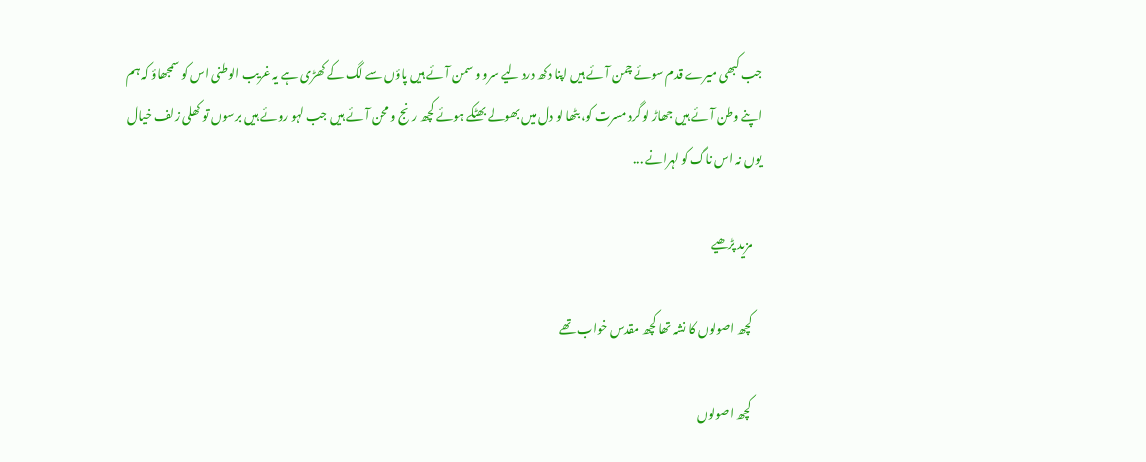جب کبھی میرے قدم سوئے چمن آئے ہیں اپنا دکھ درد لیے سرو و سمن آئے ہیں پاؤں سے لگ کے کھڑی ہے یہ غریب الوطنی اس کو سمجھاؤ کہ ہم اپنے وطن آئے ہیں جھاڑ لو گرد مسرت کو، بٹھا لو دل میں بھولے بھٹکے ہوئے کچھ رنج و محن آئے ہیں جب لہو روئے ہیں برسوں تو کھلی زلف خیال یوں نہ اس ناگ کو لہرانے ...

    مزید پڑھیے

    کچھ اصولوں کا نشہ تھا کچھ مقدس خواب تھے

    کچھ اصولوں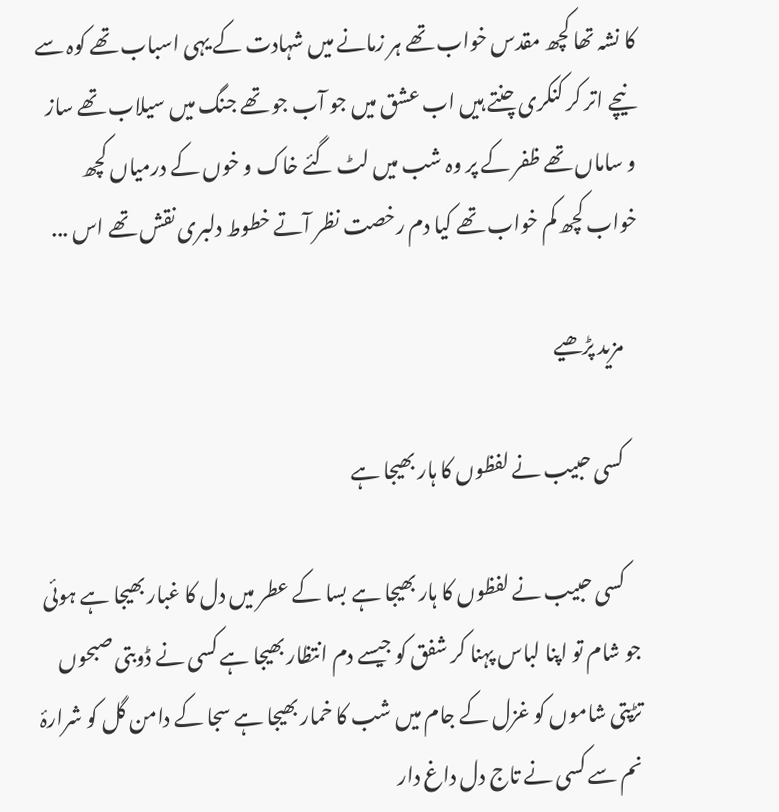کا نشہ تھا کچھ مقدس خواب تھے ہر زمانے میں شہادت کے یہی اسباب تھے کوہ سے نیچے اتر کر کنکری چنتے ہیں اب عشق میں جو آب جو تھے جنگ میں سیلاب تھے ساز و ساماں تھے ظفر کے پر وہ شب میں لٹ گئے خاک و خوں کے درمیاں کچھ خواب کچھ کم خواب تھے کیا دم رخصت نظر آتے خطوط دلبری نقش تھے اس ...

    مزید پڑھیے

    کسی حبیب نے لفظوں کا ہار بھیجا ہے

    کسی حبیب نے لفظوں کا ہار بھیجا ہے بسا کے عطر میں دل کا غبار بھیجا ہے ہوئی جو شام تو اپنا لباس پہنا کر شفق کو جیسے دم انتظار بھیجا ہے کسی نے ڈوبتی صبحوں تڑپتی شاموں کو غزل کے جام میں شب کا خمار بھیجا ہے سجا کے دامن گل کو شرارۂ نم سے کسی نے تاج دل داغ دار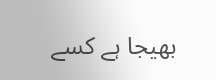بھیجا ہے کسے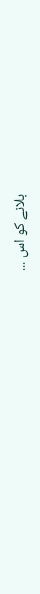بلانے کو اس ...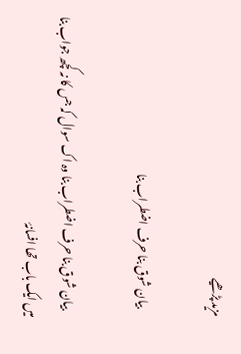مزید پڑھیے

    بیان شوق بنا حرف اضطراب بنا

    بیان شوق بنا حرف اضطراب بنا وہ اک سوال کہ جس کا نہ کچھ جواب بنا میں ایک باب تھا افسانۂ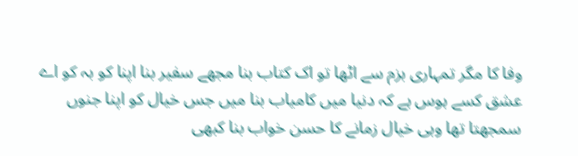وفا کا مگر تمہاری بزم سے اٹھا تو اک کتاب بنا مجھے سفیر بنا اپنا کو بہ کو اے عشق کسے ہوس ہے کہ دنیا میں کامیاب بنا میں جس خیال کو اپنا جنوں سمجھتا تھا وہی خیال زمانے کا حسن خواب بنا کبھی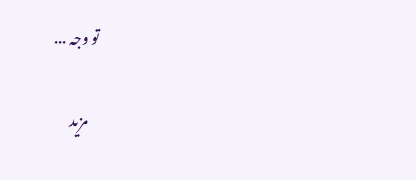تو وجہ ...

    مزید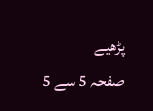پڑھیے
صفحہ 5 سے 5